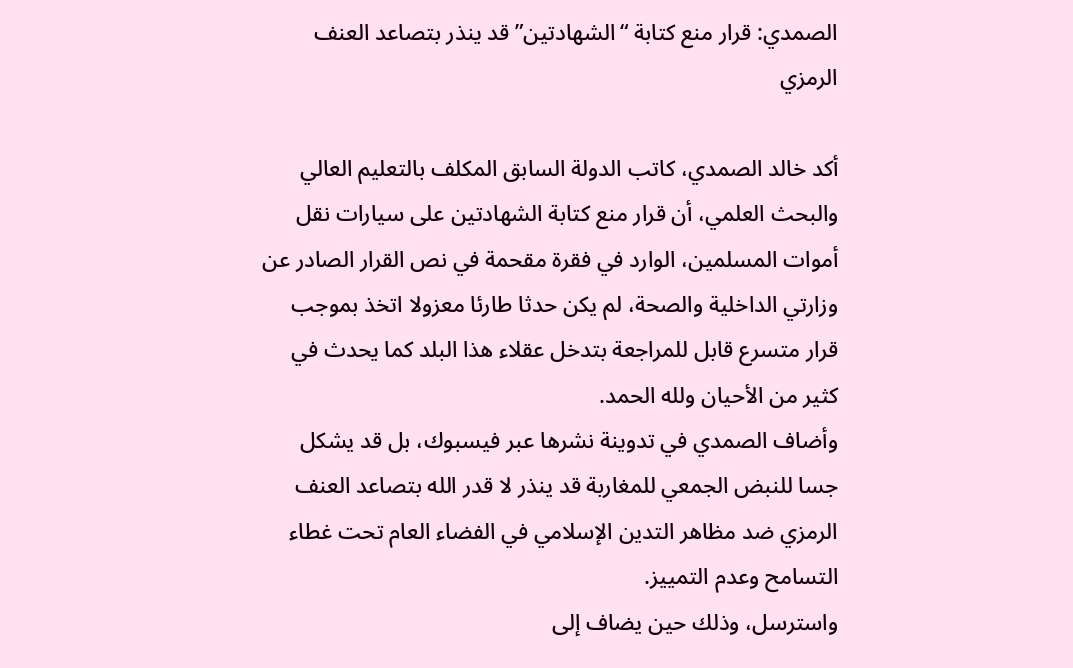الصمدي: قرار منع كتابة “الشهادتين” قد ينذر بتصاعد العنف الرمزي

أكد خالد الصمدي، كاتب الدولة السابق المكلف بالتعليم العالي والبحث العلمي، أن قرار منع كتابة الشهادتين على سيارات نقل أموات المسلمين، الوارد في فقرة مقحمة في نص القرار الصادر عن وزارتي الداخلية والصحة، لم يكن حدثا طارئا معزولا اتخذ بموجب قرار متسرع قابل للمراجعة بتدخل عقلاء هذا البلد كما يحدث في كثير من الأحيان ولله الحمد.
وأضاف الصمدي في تدوينة نشرها عبر فيسبوك، بل قد يشكل جسا للنبض الجمعي للمغاربة قد ينذر لا قدر الله بتصاعد العنف الرمزي ضد مظاهر التدين الإسلامي في الفضاء العام تحت غطاء التسامح وعدم التمييز.
واسترسل، وذلك حين يضاف إلى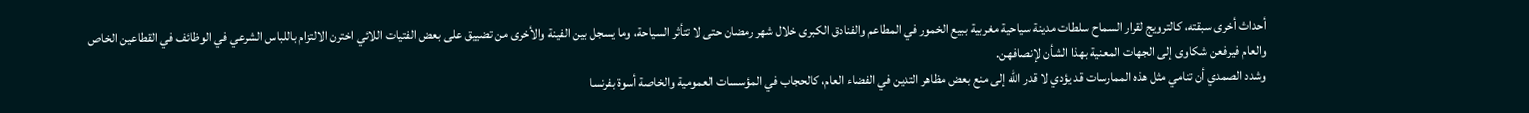أحداث أخرى سبقته، كالترويج لقرار السماح سلطات مدينة سياحية مغربية ببيع الخمور في المطاعم والفنادق الكبرى خلال شهر رمضان حتى لا تتأثر السياحة، وما يسجل بين الفينة والأخرى من تضييق على بعض الفتيات اللائي اخترن الالتزام باللباس الشرعي في الوظائف في القطاعين الخاص والعام فيرفعن شكاوى إلى الجهات المعنية بهذا الشأن لإنصافهن.
وشدد الصمدي أن تنامي مثل هذه الممارسات قد يؤدي لا قدر الله إلى منع بعض مظاهر التدين في الفضاء العام، كالحجاب في المؤسسات العمومية والخاصة أسوة بفرنسا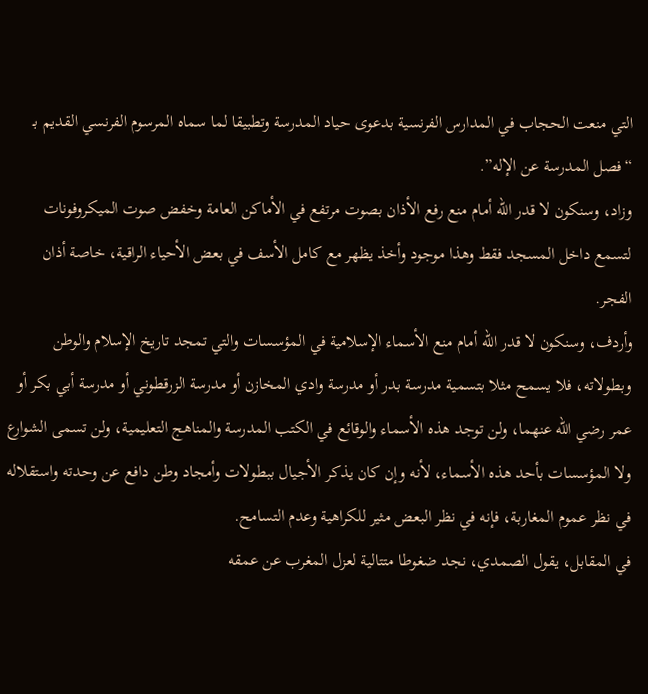التي منعت الحجاب في المدارس الفرنسية بدعوى حياد المدرسة وتطبيقا لما سماه المرسوم الفرنسي القديم بـ “فصل المدرسة عن الإله”.
وزاد، وسنكون لا قدر الله أمام منع رفع الأذان بصوت مرتفع في الأماكن العامة وخفض صوت الميكروفونات لتسمع داخل المسجد فقط وهذا موجود وأخذ يظهر مع كامل الأسف في بعض الأحياء الراقية، خاصة أذان الفجر.
وأردف، وسنكون لا قدر الله أمام منع الأسماء الإسلامية في المؤسسات والتي تمجد تاريخ الإسلام والوطن وبطولاته، فلا يسمح مثلا بتسمية مدرسة بدر أو مدرسة وادي المخازن أو مدرسة الزرقطوني أو مدرسة أبي بكر أو عمر رضي الله عنهما، ولن توجد هذه الأسماء والوقائع في الكتب المدرسة والمناهج التعليمية، ولن تسمى الشوارع ولا المؤسسات بأحد هذه الأسماء، لأنه وإن كان يذكر الأجيال ببطولات وأمجاد وطن دافع عن وحدته واستقلاله في نظر عموم المغاربة، فإنه في نظر البعض مثير للكراهية وعدم التسامح.
في المقابل، يقول الصمدي، نجد ضغوطا متتالية لعزل المغرب عن عمقه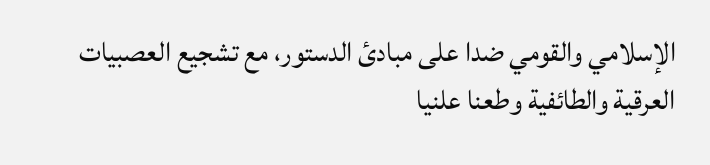الإسلامي والقومي ضدا على مبادئ الدستور، مع تشجيع العصبيات العرقية والطائفية وطعنا علنيا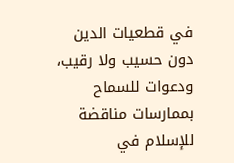في قطعيات الدين دون حسيب ولا رقيب، ودعوات للسماح بممارسات مناقضة للإسلام في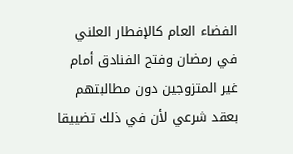الفضاء العام كالإفطار العلني في رمضان وفتح الفنادق أمام غير المتزوجين دون مطالبتهم بعقد شرعي لأن في ذلك تضييقا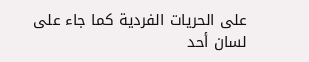على الحريات الفردية كما جاء على لسان أحد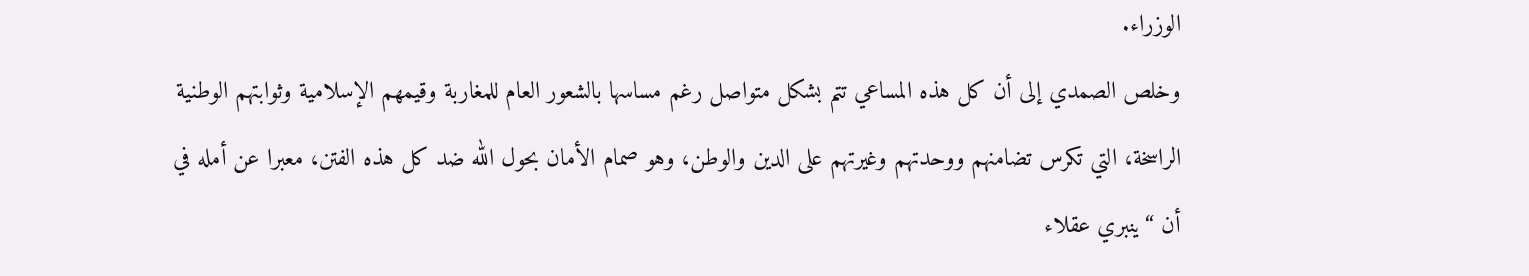الوزراء.
وخلص الصمدي إلى أن كل هذه المساعي تتم بشكل متواصل رغم مساسها بالشعور العام للمغاربة وقيمهم الإسلامية وثوابتهم الوطنية الراسخة، التي تكرس تضامنهم ووحدتهم وغيرتهم على الدين والوطن، وهو صمام الأمان بحول الله ضد كل هذه الفتن، معبرا عن أمله في أن “ينبري عقلاء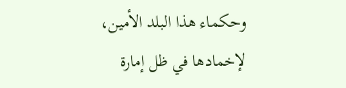وحكماء هذا البلد الأمين، لإخمادها في ظل إمارة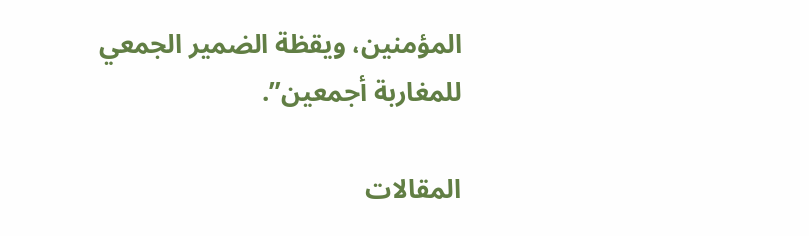المؤمنين، ويقظة الضمير الجمعي للمغاربة أجمعين”.

المقالات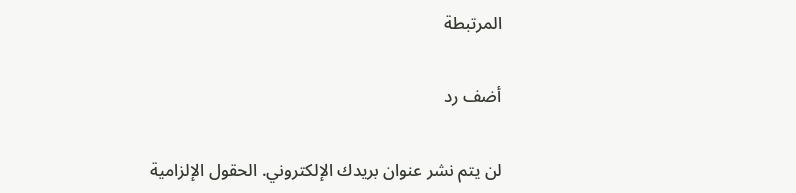المرتبطة

أضف رد

لن يتم نشر عنوان بريدك الإلكتروني. الحقول الإلزامية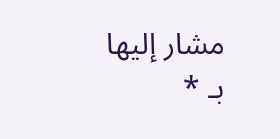مشار إليها بـ *